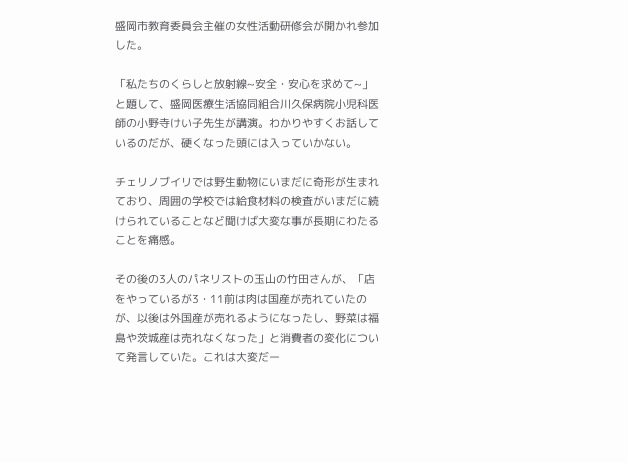盛岡市教育委員会主催の女性活動研修会が開かれ参加した。

「私たちのくらしと放射線~安全・安心を求めて~」と題して、盛岡医療生活協同組合川久保病院小児科医師の小野寺けい子先生が講演。わかりやすくお話しているのだが、硬くなった頭には入っていかない。

チェリノブイリでは野生動物にいまだに奇形が生まれており、周囲の学校では給食材料の検査がいまだに続けられていることなど聞けば大変な事が長期にわたることを痛感。

その後の3人のパネリストの玉山の竹田さんが、「店をやっているが3・11前は肉は国産が売れていたのが、以後は外国産が売れるようになったし、野菜は福島や茨城産は売れなくなった」と消費者の変化について発言していた。これは大変だー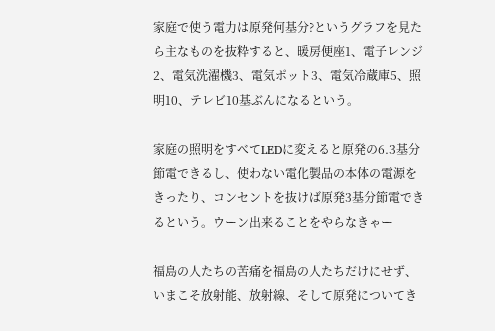家庭で使う電力は原発何基分?というグラフを見たら主なものを抜粋すると、暖房便座1、電子レンジ2、電気洗濯機3、電気ポット3、電気冷蔵庫5、照明10、テレビ10基ぶんになるという。

家庭の照明をすべてLEDに変えると原発の6.3基分節電できるし、使わない電化製品の本体の電源をきったり、コンセントを抜けば原発3基分節電できるという。ウーン出来ることをやらなきゃー

福島の人たちの苦痛を福島の人たちだけにせず、いまこそ放射能、放射線、そして原発についてき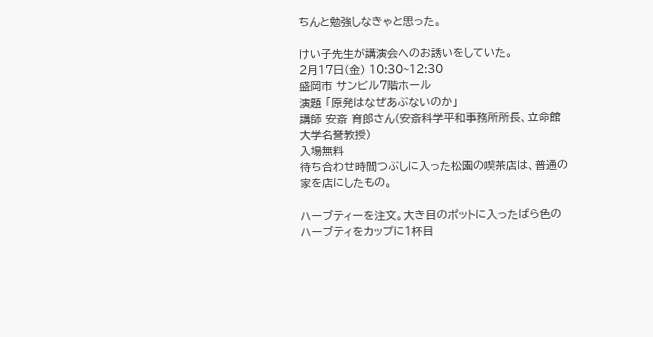ちんと勉強しなきゃと思った。

けい子先生が講演会へのお誘いをしていた。
2月17日(金) 10:30~12:30
盛岡市 サンビル7階ホール
演題 「原発はなぜあぶないのか」
講師 安斎 育郎さん(安斎科学平和事務所所長、立命館大学名誉教授)
入場無料
待ち合わせ時間つぶしに入った松園の喫茶店は、普通の家を店にしたもの。

ハーブティーを注文。大き目のポットに入ったばら色のハーブティをカップに1杯目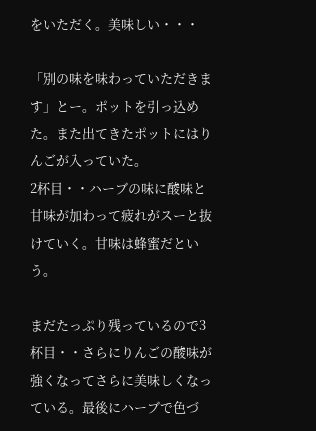をいただく。美味しい・・・

「別の味を味わっていただきます」とー。ポットを引っ込めた。また出てきたポットにはりんごが入っていた。
2杯目・・ハーブの味に酸味と甘味が加わって疲れがスーと抜けていく。甘味は蜂蜜だという。

まだたっぷり残っているので3杯目・・さらにりんごの酸味が強くなってさらに美味しくなっている。最後にハーブで色づ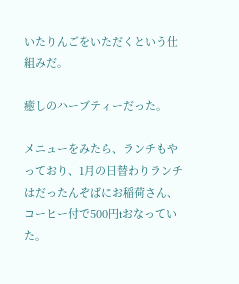いたりんごをいただくという仕組みだ。

癒しのハーブティーだった。

メニューをみたら、ランチもやっており、1月の日替わりランチはだったんぞばにお稲荷さん、コーヒー付で500円tおなっていた。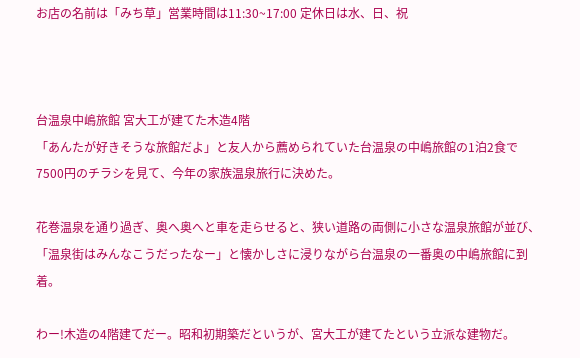お店の名前は「みち草」営業時間は11:30~17:00 定休日は水、日、祝



台温泉中嶋旅館 宮大工が建てた木造4階
「あんたが好きそうな旅館だよ」と友人から薦められていた台温泉の中嶋旅館の1泊2食で7500円のチラシを見て、今年の家族温泉旅行に決めた。

花巻温泉を通り過ぎ、奥へ奥へと車を走らせると、狭い道路の両側に小さな温泉旅館が並び、「温泉街はみんなこうだったなー」と懐かしさに浸りながら台温泉の一番奥の中嶋旅館に到着。

わー!木造の4階建てだー。昭和初期築だというが、宮大工が建てたという立派な建物だ。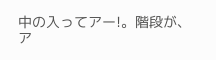中の入ってアー!。階段が、ア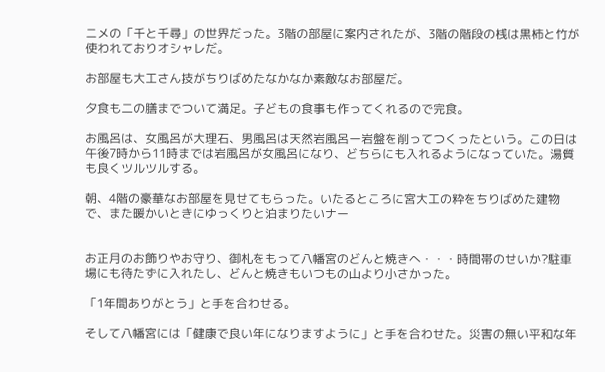ニメの「千と千尋」の世界だった。3階の部屋に案内されたが、3階の階段の桟は黒柿と竹が使われておりオシャレだ。

お部屋も大工さん技がちりばめたなかなか素敵なお部屋だ。

夕食も二の膳までついて満足。子どもの食事も作ってくれるので完食。

お風呂は、女風呂が大理石、男風呂は天然岩風呂ー岩盤を削ってつくったという。この日は午後7時から11時までは岩風呂が女風呂になり、どちらにも入れるようになっていた。湯質も良くツルツルする。

朝、4階の豪華なお部屋を見せてもらった。いたるところに宮大工の粋をちりばめた建物で、また暖かいときにゆっくりと泊まりたいナー


お正月のお飾りやお守り、御札をもって八幡宮のどんと焼きへ・・・時間帯のせいか?駐車場にも待たずに入れたし、どんと焼きもいつもの山より小さかった。

「1年間ありがとう」と手を合わせる。

そして八幡宮には「健康で良い年になりますように」と手を合わせた。災害の無い平和な年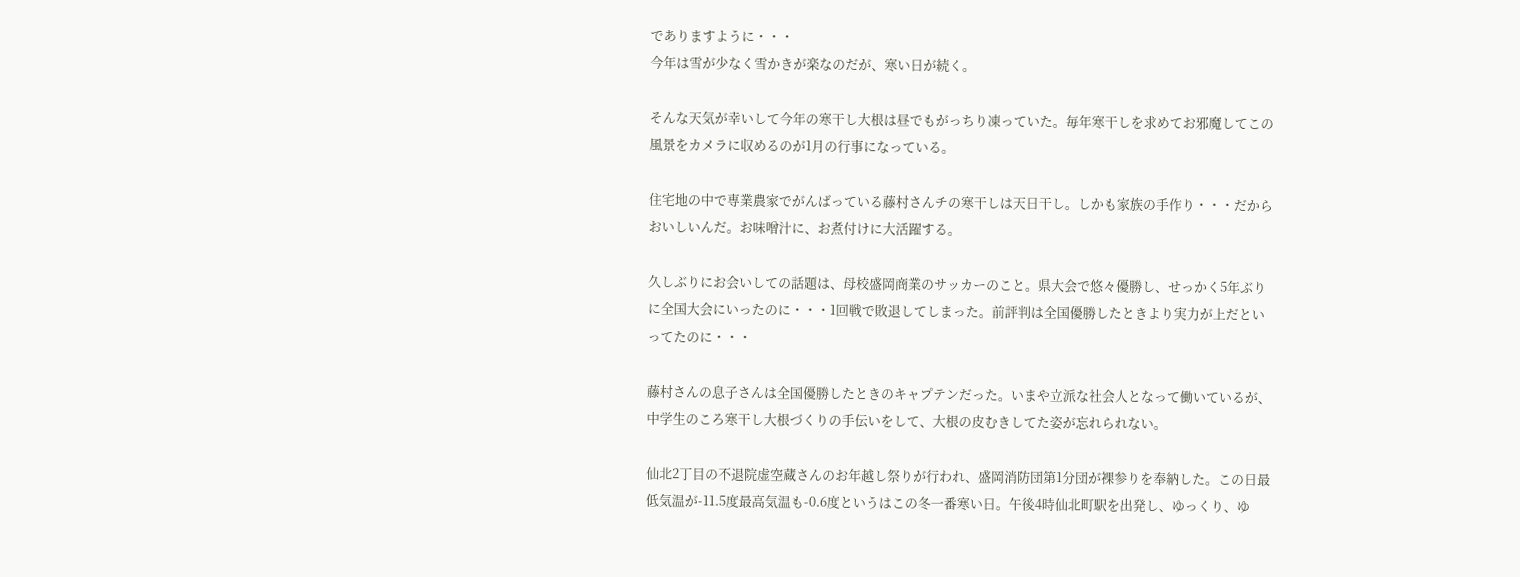でありますように・・・
今年は雪が少なく雪かきが楽なのだが、寒い日が続く。

そんな天気が幸いして今年の寒干し大根は昼でもがっちり凍っていた。毎年寒干しを求めてお邪魔してこの風景をカメラに収めるのが1月の行事になっている。

住宅地の中で専業農家でがんばっている藤村さんチの寒干しは天日干し。しかも家族の手作り・・・だからおいしいんだ。お味噌汁に、お煮付けに大活躍する。

久しぶりにお会いしての話題は、母校盛岡商業のサッカーのこと。県大会で悠々優勝し、せっかく5年ぶりに全国大会にいったのに・・・1回戦で敗退してしまった。前評判は全国優勝したときより実力が上だといってたのに・・・

藤村さんの息子さんは全国優勝したときのキャプテンだった。いまや立派な社会人となって働いているが、中学生のころ寒干し大根づくりの手伝いをして、大根の皮むきしてた姿が忘れられない。

仙北2丁目の不退院虚空蔵さんのお年越し祭りが行われ、盛岡消防団第1分団が裸参りを奉納した。この日最低気温が-11.5度最高気温も-0.6度というはこの冬一番寒い日。午後4時仙北町駅を出発し、ゆっくり、ゆ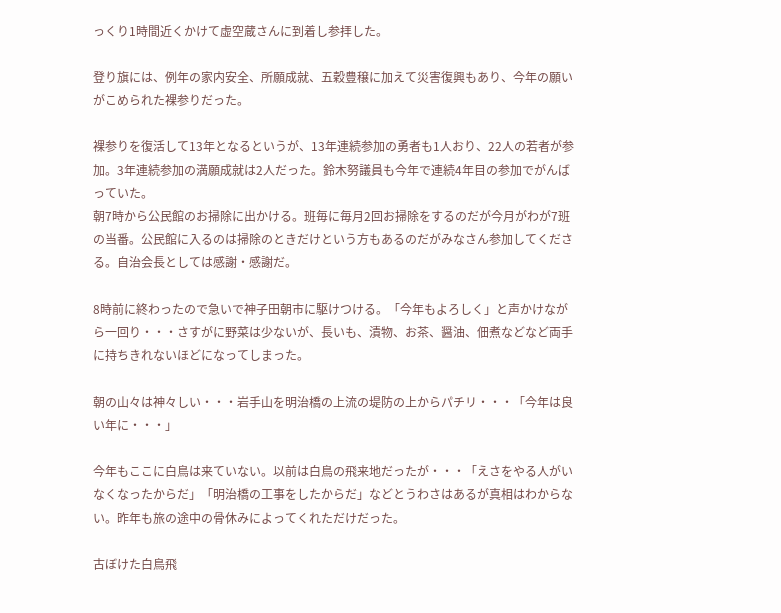っくり1時間近くかけて虚空蔵さんに到着し参拝した。

登り旗には、例年の家内安全、所願成就、五穀豊穣に加えて災害復興もあり、今年の願いがこめられた裸参りだった。

裸参りを復活して13年となるというが、13年連続参加の勇者も1人おり、22人の若者が参加。3年連続参加の満願成就は2人だった。鈴木努議員も今年で連続4年目の参加でがんばっていた。
朝7時から公民館のお掃除に出かける。班毎に毎月2回お掃除をするのだが今月がわが7班の当番。公民館に入るのは掃除のときだけという方もあるのだがみなさん参加してくださる。自治会長としては感謝・感謝だ。

8時前に終わったので急いで神子田朝市に駆けつける。「今年もよろしく」と声かけながら一回り・・・さすがに野菜は少ないが、長いも、漬物、お茶、醤油、佃煮などなど両手に持ちきれないほどになってしまった。

朝の山々は神々しい・・・岩手山を明治橋の上流の堤防の上からパチリ・・・「今年は良い年に・・・」

今年もここに白鳥は来ていない。以前は白鳥の飛来地だったが・・・「えさをやる人がいなくなったからだ」「明治橋の工事をしたからだ」などとうわさはあるが真相はわからない。昨年も旅の途中の骨休みによってくれただけだった。

古ぼけた白鳥飛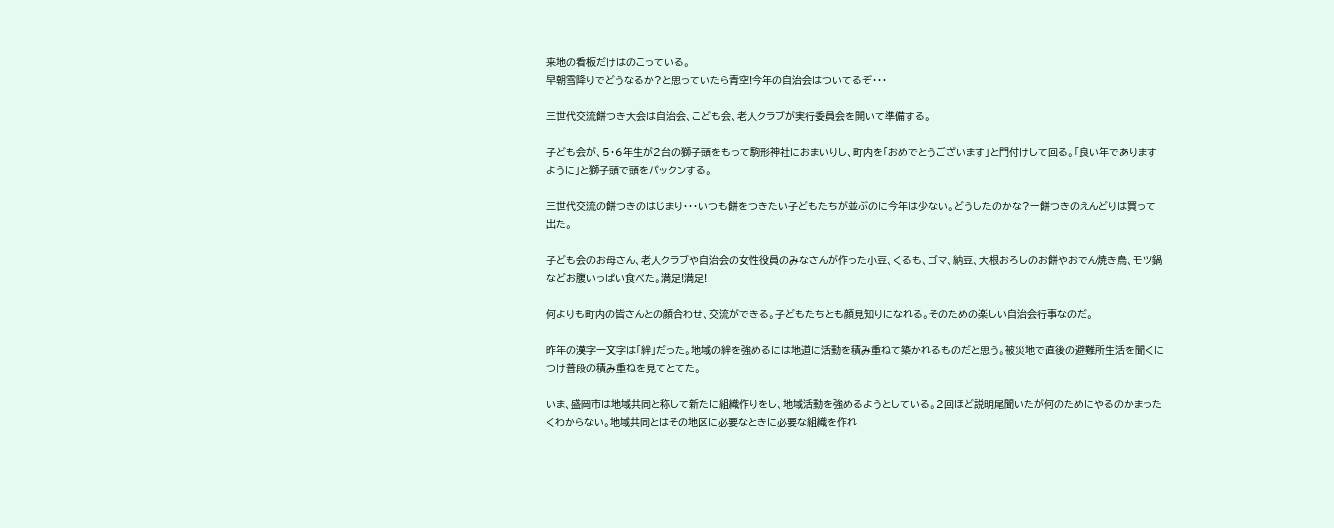来地の看板だけはのこっている。
早朝雪降りでどうなるか?と思っていたら青空!今年の自治会はついてるぞ・・・

三世代交流餅つき大会は自治会、こども会、老人クラブが実行委員会を開いて準備する。

子ども会が、5・6年生が2台の獅子頭をもって駒形神社におまいりし、町内を「おめでとうございます」と門付けして回る。「良い年でありますように」と獅子頭で頭をパックンする。

三世代交流の餅つきのはじまり・・・いつも餅をつきたい子どもたちが並ぶのに今年は少ない。どうしたのかな?ー餅つきのえんどりは買って出た。

子ども会のお母さん、老人クラブや自治会の女性役員のみなさんが作った小豆、くるも、ゴマ、納豆、大根おろしのお餅やおでん焼き鳥、モツ鍋などお腹いっぱい食べた。満足!満足!

何よりも町内の皆さんとの顔合わせ、交流ができる。子どもたちとも顔見知りになれる。そのための楽しい自治会行事なのだ。

昨年の漢字一文字は「絆」だった。地域の絆を強めるには地道に活動を積み重ねて築かれるものだと思う。被災地で直後の避難所生活を聞くにつけ普段の積み重ねを見てとてた。

いま、盛岡市は地域共同と称して新たに組織作りをし、地域活動を強めるようとしている。2回ほど説明尾聞いたが何のためにやるのかまったくわからない。地域共同とはその地区に必要なときに必要な組織を作れ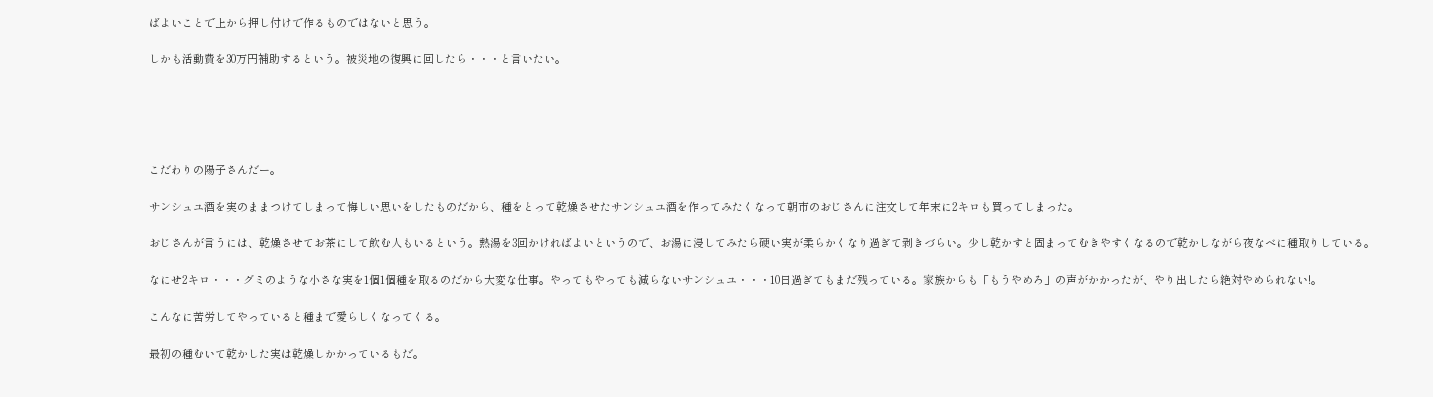ばよいことで上から押し付けで作るものではないと思う。

しかも活動費を30万円補助するという。被災地の復興に回したら・・・と言いたい。





こだわりの陽子さんだー。

サンシュユ酒を実のままつけてしまって悔しい思いをしたものだから、種をとって乾燥させたサンシュユ酒を作ってみたくなって朝市のおじさんに注文して年末に2キロも買ってしまった。

おじさんが言うには、乾燥させてお茶にして飲む人もいるという。熱湯を3回かければよいというので、お湯に浸してみたら硬い実が柔らかくなり過ぎて剥きづらい。少し乾かすと固まってむきやすくなるので乾かしながら夜なべに種取りしている。

なにせ2キロ・・・グミのような小さな実を1個1個種を取るのだから大変な仕事。やってもやっても減らないサンシュユ・・・10日過ぎてもまだ残っている。家族からも「もうやめろ」の声がかかったが、やり出したら絶対やめられない!。

こんなに苦労してやっていると種まで愛らしくなってくる。

最初の種むいて乾かした実は乾燥しかかっているもだ。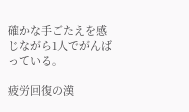確かな手ごたえを感じながら1人でがんばっている。

疲労回復の漢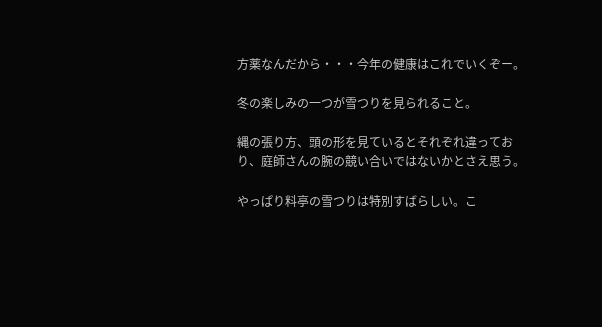方薬なんだから・・・今年の健康はこれでいくぞー。

冬の楽しみの一つが雪つりを見られること。

縄の張り方、頭の形を見ているとそれぞれ違っており、庭師さんの腕の競い合いではないかとさえ思う。

やっぱり料亭の雪つりは特別すばらしい。こ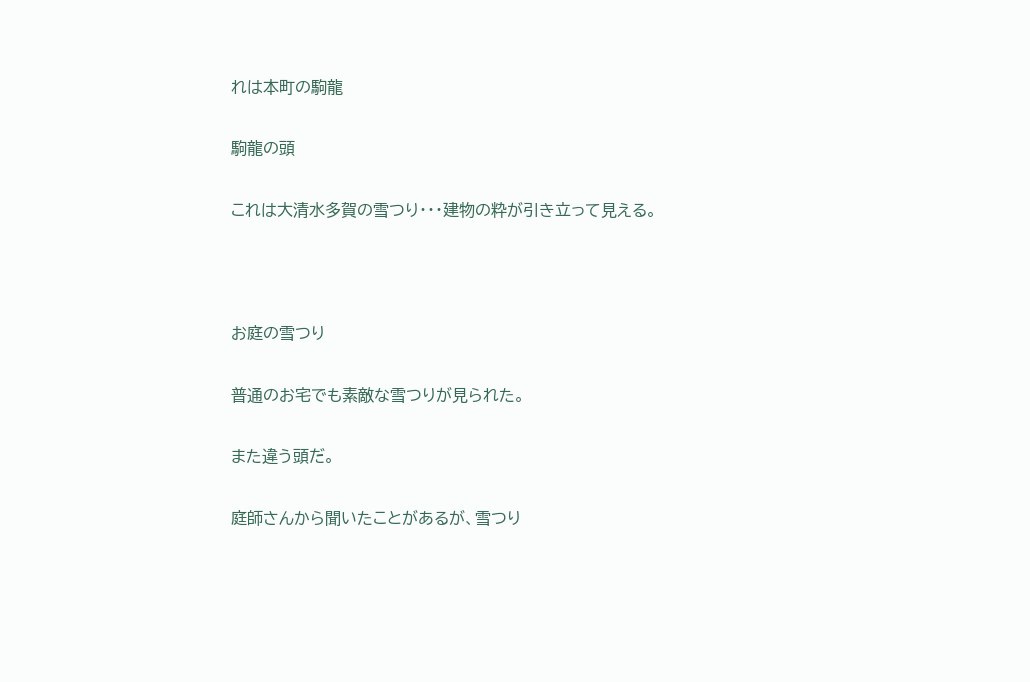れは本町の駒龍

駒龍の頭

これは大清水多賀の雪つり・・・建物の粋が引き立って見える。



お庭の雪つり

普通のお宅でも素敵な雪つりが見られた。

また違う頭だ。

庭師さんから聞いたことがあるが、雪つり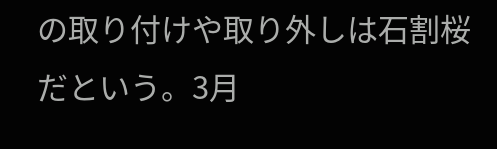の取り付けや取り外しは石割桜だという。3月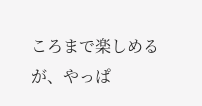ころまで楽しめるが、やっぱ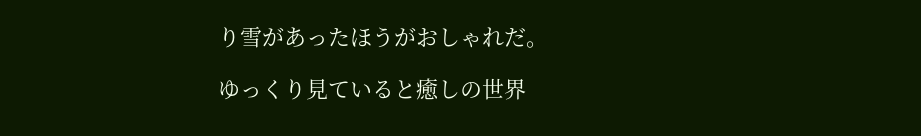り雪があったほうがおしゃれだ。

ゆっくり見ていると癒しの世界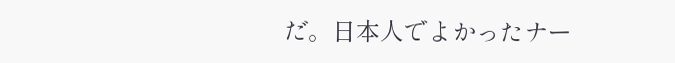だ。日本人でよかったナー